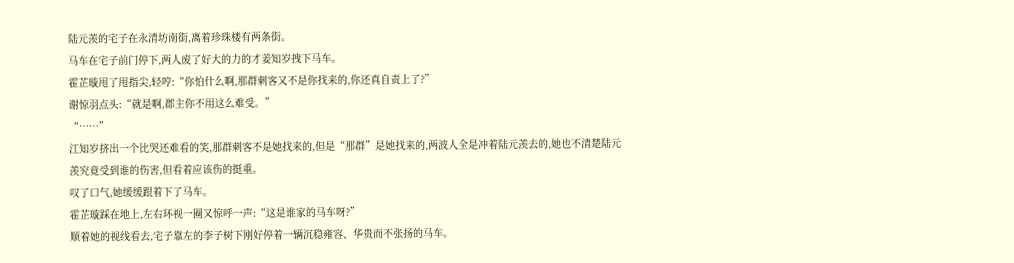陆元羡的宅子在永清坊南街,离着珍珠楼有两条街。
马车在宅子前门停下,两人废了好大的力的才姜知岁拽下马车。
霍芷璇甩了甩指尖,轻哼:“你怕什么啊,那群刺客又不是你找来的,你还真自责上了?”
谢惊羽点头:“就是啊,郡主你不用这么难受。”
“……”
江知岁挤出一个比哭还难看的笑,那群刺客不是她找来的,但是“那群”是她找来的,两波人全是冲着陆元羡去的,她也不清楚陆元羡究竟受到谁的伤害,但看着应该伤的挺重。
叹了口气,她缓缓跟着下了马车。
霍芷璇踩在地上,左右环视一圈又惊呼一声:“这是谁家的马车呀?”
顺着她的视线看去,宅子靠左的李子树下刚好停着一辆沉稳雍容、华贵而不张扬的马车。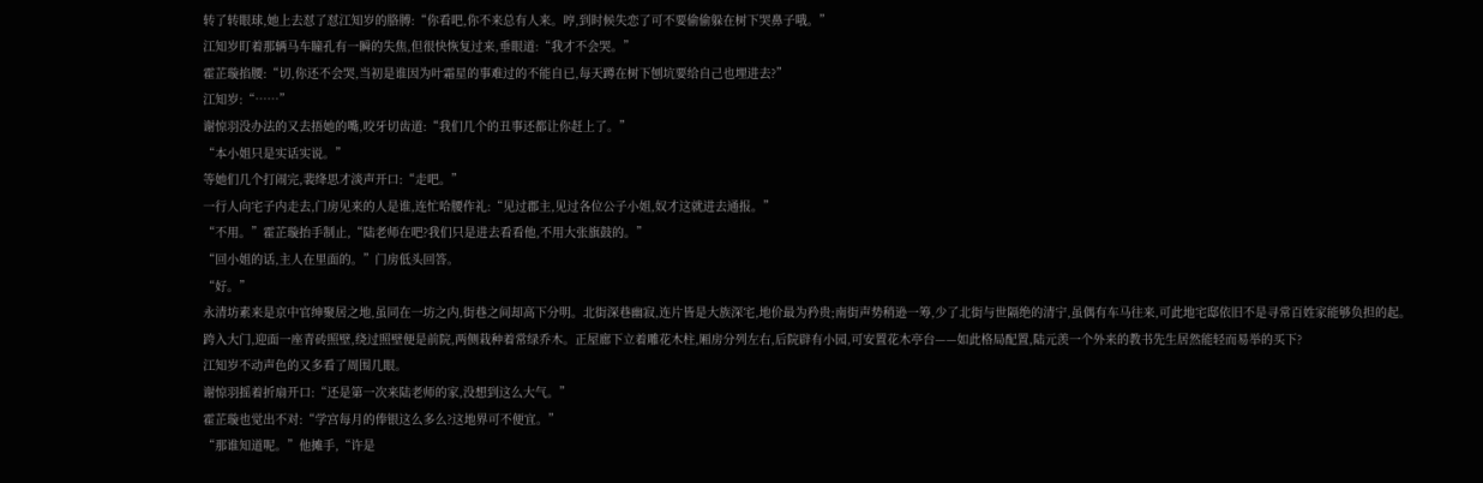转了转眼球,她上去怼了怼江知岁的胳膊:“你看吧,你不来总有人来。哼,到时候失恋了可不要偷偷躲在树下哭鼻子哦。”
江知岁盯着那辆马车瞳孔有一瞬的失焦,但很快恢复过来,垂眼道:“我才不会哭。”
霍芷璇掐腰:“切,你还不会哭,当初是谁因为叶霜星的事难过的不能自已,每天蹲在树下刨坑要给自己也埋进去?”
江知岁:“……”
谢惊羽没办法的又去捂她的嘴,咬牙切齿道:“我们几个的丑事还都让你赶上了。”
“本小姐只是实话实说。”
等她们几个打闹完,裴绛思才淡声开口:“走吧。”
一行人向宅子内走去,门房见来的人是谁,连忙哈腰作礼:“见过郡主,见过各位公子小姐,奴才这就进去通报。”
“不用。”霍芷璇抬手制止,“陆老师在吧?我们只是进去看看他,不用大张旗鼓的。”
“回小姐的话,主人在里面的。”门房低头回答。
“好。”
永清坊素来是京中官绅聚居之地,虽同在一坊之内,街巷之间却高下分明。北街深巷幽寂,连片皆是大族深宅,地价最为矜贵;南街声势稍逊一筹,少了北街与世隔绝的清宁,虽偶有车马往来,可此地宅邸依旧不是寻常百姓家能够负担的起。
跨入大门,迎面一座青砖照壁,绕过照壁便是前院,两侧栽种着常绿乔木。正屋廊下立着雕花木柱,厢房分列左右,后院辟有小园,可安置花木亭台——如此格局配置,陆元羡一个外来的教书先生居然能轻而易举的买下?
江知岁不动声色的又多看了周围几眼。
谢惊羽摇着折扇开口:“还是第一次来陆老师的家,没想到这么大气。”
霍芷璇也觉出不对:“学宫每月的俸银这么多么?这地界可不便宜。”
“那谁知道呢。”他摊手,“许是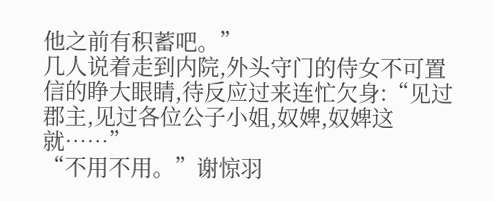他之前有积蓄吧。”
几人说着走到内院,外头守门的侍女不可置信的睁大眼睛,待反应过来连忙欠身:“见过郡主,见过各位公子小姐,奴婢,奴婢这就……”
“不用不用。”谢惊羽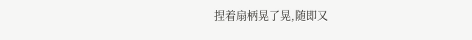捏着扇柄晃了晃,随即又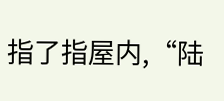指了指屋内,“陆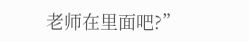老师在里面吧?”